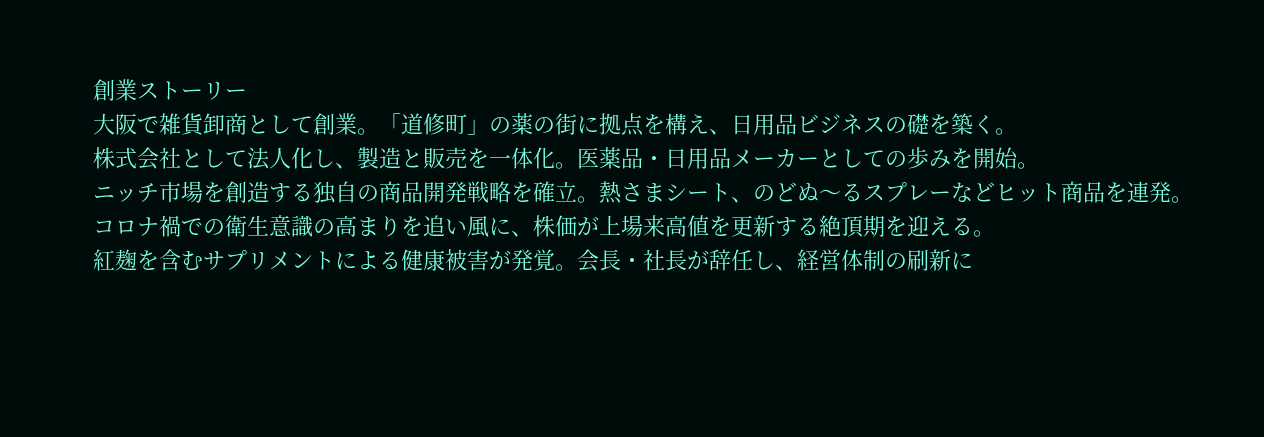創業ストーリー
大阪で雑貨卸商として創業。「道修町」の薬の街に拠点を構え、日用品ビジネスの礎を築く。
株式会社として法人化し、製造と販売を一体化。医薬品・日用品メーカーとしての歩みを開始。
ニッチ市場を創造する独自の商品開発戦略を確立。熱さまシート、のどぬ〜るスプレーなどヒット商品を連発。
コロナ禍での衛生意識の高まりを追い風に、株価が上場来高値を更新する絶頂期を迎える。
紅麹を含むサプリメントによる健康被害が発覚。会長・社長が辞任し、経営体制の刷新に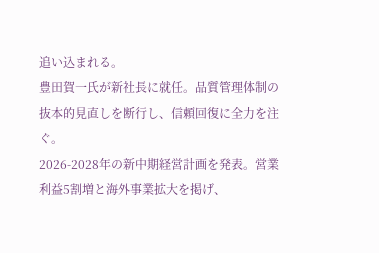追い込まれる。
豊田賀一氏が新社長に就任。品質管理体制の抜本的見直しを断行し、信頼回復に全力を注ぐ。
2026-2028年の新中期経営計画を発表。営業利益5割増と海外事業拡大を掲げ、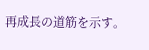再成長の道筋を示す。